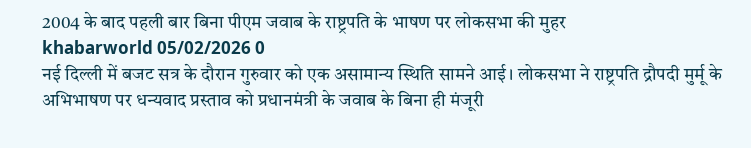2004 के बाद पहली बार बिना पीएम जवाब के राष्ट्रपति के भाषण पर लोकसभा की मुहर
khabarworld 05/02/2026 0
नई दिल्ली में बजट सत्र के दौरान गुरुवार को एक असामान्य स्थिति सामने आई। लोकसभा ने राष्ट्रपति द्रौपदी मुर्मू के अभिभाषण पर धन्यवाद प्रस्ताव को प्रधानमंत्री के जवाब के बिना ही मंजूरी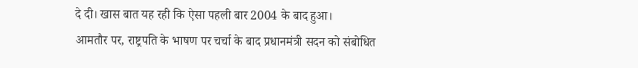दे दी। खास बात यह रही कि ऐसा पहली बार 2004 के बाद हुआ।
आमतौर पर, राष्ट्रपति के भाषण पर चर्चा के बाद प्रधानमंत्री सदन को संबोधित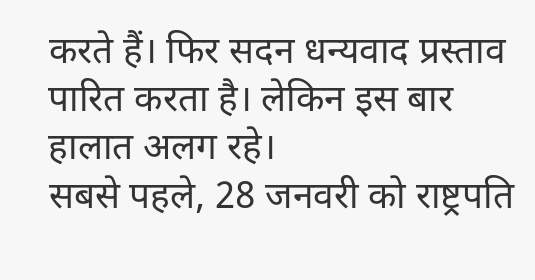करते हैं। फिर सदन धन्यवाद प्रस्ताव पारित करता है। लेकिन इस बार हालात अलग रहे।
सबसे पहले, 28 जनवरी को राष्ट्रपति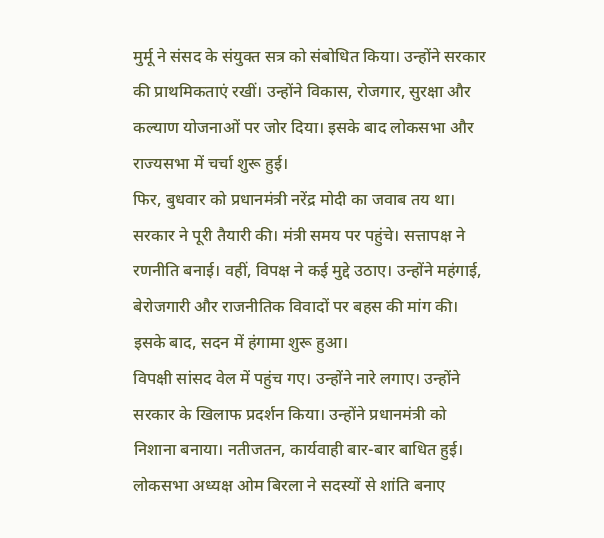मुर्मू ने संसद के संयुक्त सत्र को संबोधित किया। उन्होंने सरकार की प्राथमिकताएं रखीं। उन्होंने विकास, रोजगार, सुरक्षा और कल्याण योजनाओं पर जोर दिया। इसके बाद लोकसभा और राज्यसभा में चर्चा शुरू हुई।
फिर, बुधवार को प्रधानमंत्री नरेंद्र मोदी का जवाब तय था।
सरकार ने पूरी तैयारी की। मंत्री समय पर पहुंचे। सत्तापक्ष ने रणनीति बनाई। वहीं, विपक्ष ने कई मुद्दे उठाए। उन्होंने महंगाई, बेरोजगारी और राजनीतिक विवादों पर बहस की मांग की।
इसके बाद, सदन में हंगामा शुरू हुआ।
विपक्षी सांसद वेल में पहुंच गए। उन्होंने नारे लगाए। उन्होंने सरकार के खिलाफ प्रदर्शन किया। उन्होंने प्रधानमंत्री को निशाना बनाया। नतीजतन, कार्यवाही बार-बार बाधित हुई। लोकसभा अध्यक्ष ओम बिरला ने सदस्यों से शांति बनाए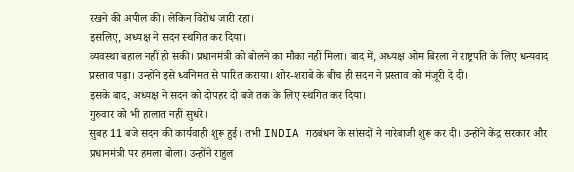रखने की अपील की। लेकिन विरोध जारी रहा।
इसलिए, अध्यक्ष ने सदन स्थगित कर दिया।
व्यवस्था बहाल नहीं हो सकी। प्रधानमंत्री को बोलने का मौका नहीं मिला। बाद में, अध्यक्ष ओम बिरला ने राष्ट्रपति के लिए धन्यवाद प्रस्ताव पढ़ा। उन्होंने इसे ध्वनिमत से पारित कराया। शोर-शराबे के बीच ही सदन ने प्रस्ताव को मंजूरी दे दी।
इसके बाद, अध्यक्ष ने सदन को दोपहर दो बजे तक के लिए स्थगित कर दिया।
गुरुवार को भी हालात नहीं सुधरे।
सुबह 11 बजे सदन की कार्यवाही शुरू हुई। तभी INDIA गठबंधन के सांसदों ने नारेबाजी शुरू कर दी। उन्होंने केंद्र सरकार और प्रधानमंत्री पर हमला बोला। उन्होंने राहुल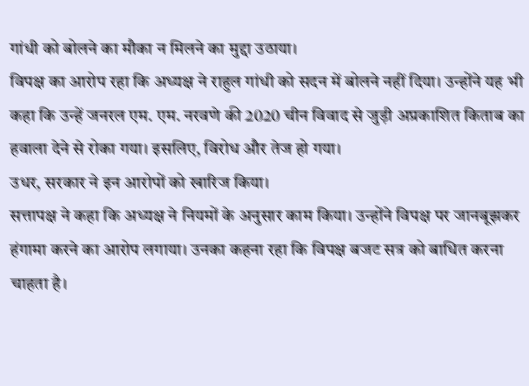गांधी को बोलने का मौका न मिलने का मुद्दा उठाया।
विपक्ष का आरोप रहा कि अध्यक्ष ने राहुल गांधी को सदन में बोलने नहीं दिया। उन्होंने यह भी कहा कि उन्हें जनरल एम. एम. नरवणे की 2020 चीन विवाद से जुड़ी अप्रकाशित किताब का हवाला देने से रोका गया। इसलिए, विरोध और तेज हो गया।
उधर, सरकार ने इन आरोपों को खारिज किया।
सत्तापक्ष ने कहा कि अध्यक्ष ने नियमों के अनुसार काम किया। उन्होंने विपक्ष पर जानबूझकर हंगामा करने का आरोप लगाया। उनका कहना रहा कि विपक्ष बजट सत्र को बाधित करना चाहता है।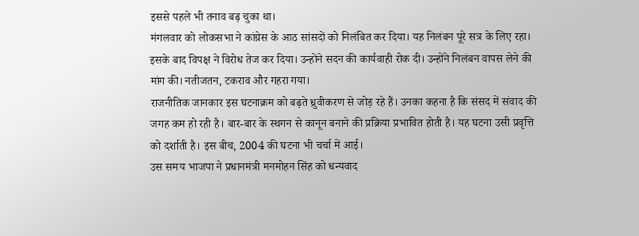इससे पहले भी तनाव बढ़ चुका था।
मंगलवार को लोकसभा ने कांग्रेस के आठ सांसदों को निलंबित कर दिया। यह निलंबन पूरे सत्र के लिए रहा। इसके बाद विपक्ष ने विरोध तेज कर दिया। उन्होंने सदन की कार्यवाही रोक दी। उन्होंने निलंबन वापस लेने की मांग की। नतीजतन, टकराव और गहरा गया।
राजनीतिक जानकार इस घटनाक्रम को बढ़ते ध्रुवीकरण से जोड़ रहे हैं। उनका कहना है कि संसद में संवाद की जगह कम हो रही है। बार-बार के स्थगन से कानून बनाने की प्रक्रिया प्रभावित होती है। यह घटना उसी प्रवृत्ति को दर्शाती है। इस बीच, 2004 की घटना भी चर्चा में आई।
उस समय भाजपा ने प्रधानमंत्री मनमोहन सिंह को धन्यवाद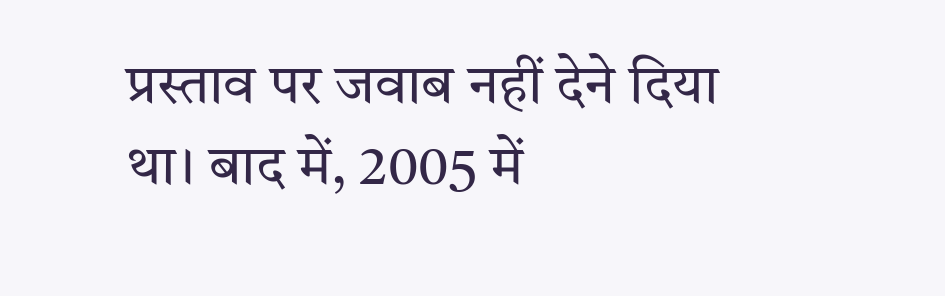प्रस्ताव पर जवाब नहीं देने दिया था। बाद में, 2005 में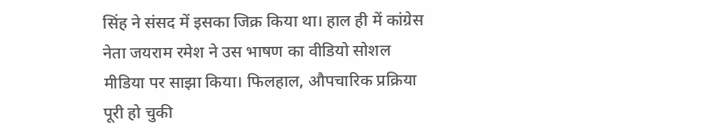सिंह ने संसद में इसका जिक्र किया था। हाल ही में कांग्रेस नेता जयराम रमेश ने उस भाषण का वीडियो सोशल मीडिया पर साझा किया। फिलहाल, औपचारिक प्रक्रिया पूरी हो चुकी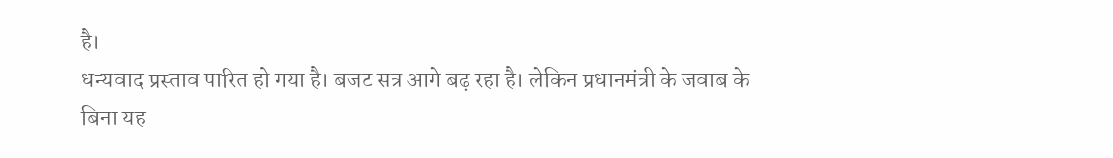है।
धन्यवाद प्रस्ताव पारित हो गया है। बजट सत्र आगे बढ़ रहा है। लेकिन प्रधानमंत्री के जवाब के बिना यह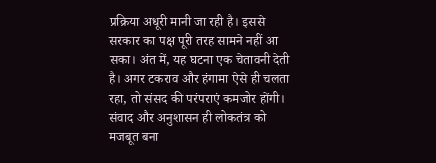प्रक्रिया अधूरी मानी जा रही है। इससे सरकार का पक्ष पूरी तरह सामने नहीं आ सका। अंत में, यह घटना एक चेतावनी देती है। अगर टकराव और हंगामा ऐसे ही चलता रहा, तो संसद की परंपराएं कमजोर होंगी। संवाद और अनुशासन ही लोकतंत्र को मजबूत बना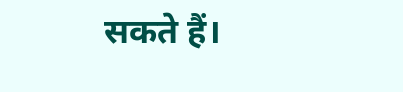सकते हैं।